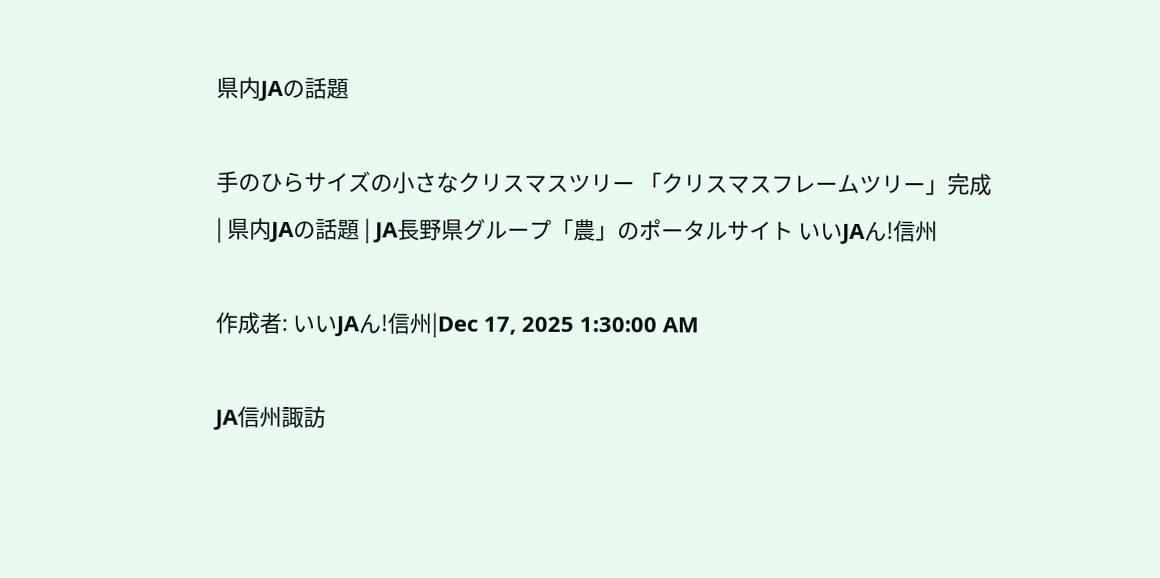県内JAの話題

手のひらサイズの小さなクリスマスツリー 「クリスマスフレームツリー」完成 | 県内JAの話題 | JA長野県グループ「農」のポータルサイト いいJAん!信州

作成者: いいJAん!信州|Dec 17, 2025 1:30:00 AM

JA信州諏訪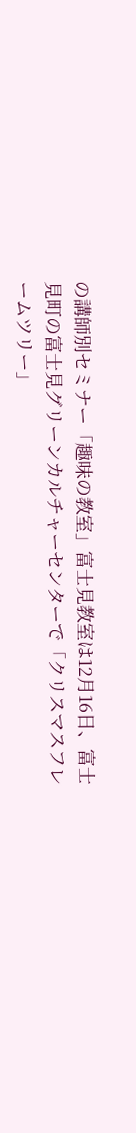の講師別セミナー「趣味の教室」富士見教室は12月16日、富士見町の富士見グリーンカルチャーセンターで「クリスマスフレームツリー」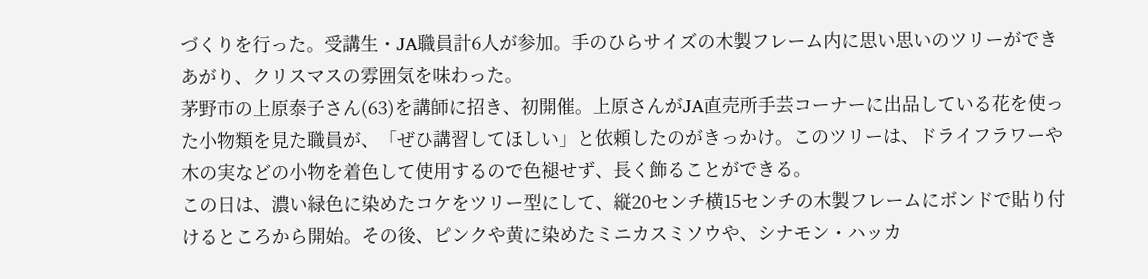づくりを行った。受講生・JA職員計6人が参加。手のひらサイズの木製フレーム内に思い思いのツリーができあがり、クリスマスの雰囲気を味わった。
茅野市の上原泰子さん(63)を講師に招き、初開催。上原さんがJA直売所手芸コーナーに出品している花を使った小物類を見た職員が、「ぜひ講習してほしい」と依頼したのがきっかけ。このツリーは、ドライフラワーや木の実などの小物を着色して使用するので色褪せず、長く飾ることができる。
この日は、濃い緑色に染めたコケをツリー型にして、縦20センチ横15センチの木製フレームにボンドで貼り付けるところから開始。その後、ピンクや黄に染めたミニカスミソウや、シナモン・ハッカ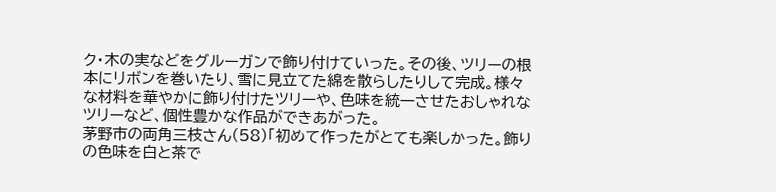ク・木の実などをグルーガンで飾り付けていった。その後、ツリーの根本にリボンを巻いたり、雪に見立てた綿を散らしたりして完成。様々な材料を華やかに飾り付けたツリーや、色味を統一させたおしゃれなツリーなど、個性豊かな作品ができあがった。
茅野市の両角三枝さん(58)「初めて作ったがとても楽しかった。飾りの色味を白と茶で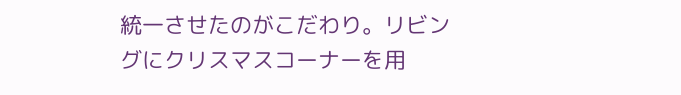統一させたのがこだわり。リビングにクリスマスコーナーを用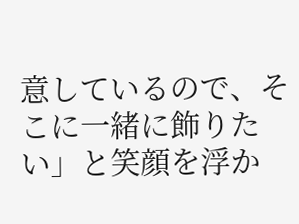意しているので、そこに一緒に飾りたい」と笑顔を浮か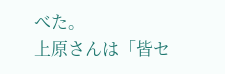べた。
上原さんは「皆セ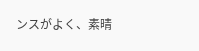ンスがよく、素晴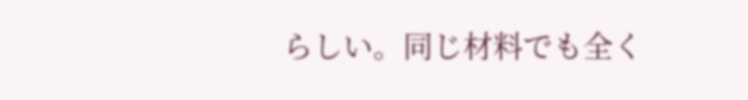らしい。同じ材料でも全く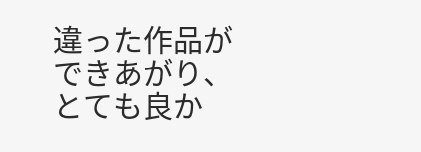違った作品ができあがり、とても良か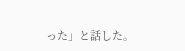った」と話した。